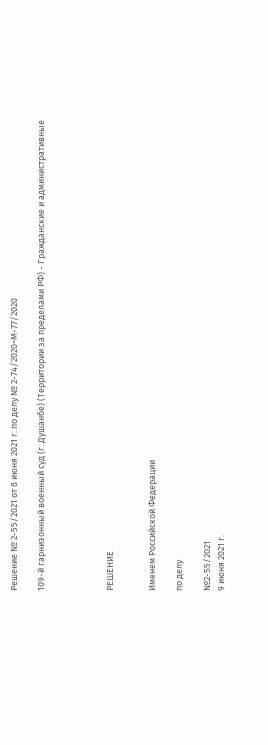Решение № 2-55/2021 от 8 июня 2021 г. по делу № 2-74/2020~М-77/2020

109-й гарнизонный военный суд (г. Душанбе) (Территории за пределами РФ) - Гражданские и административные




РЕШЕНИЕ


Именем Российской Федерации

по делу

№2-55/2021
9 июня 2021 г.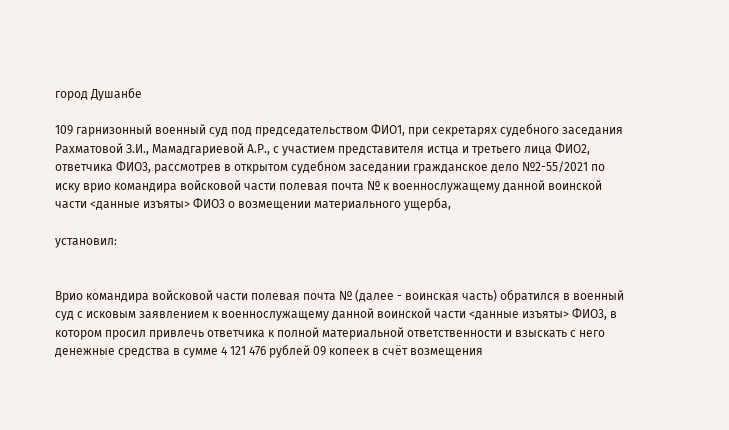город Душанбе

109 гарнизонный военный суд под председательством ФИО1, при секретарях судебного заседания Рахматовой З.И., Мамадгариевой А.Р., с участием представителя истца и третьего лица ФИО2, ответчика ФИО3, рассмотрев в открытом судебном заседании гражданское дело №2-55/2021 по иску врио командира войсковой части полевая почта № к военнослужащему данной воинской части <данные изъяты> ФИО3 о возмещении материального ущерба,

установил:


Врио командира войсковой части полевая почта № (далее - воинская часть) обратился в военный суд с исковым заявлением к военнослужащему данной воинской части <данные изъяты> ФИО3, в котором просил привлечь ответчика к полной материальной ответственности и взыскать с него денежные средства в сумме 4 121 476 рублей 09 копеек в счёт возмещения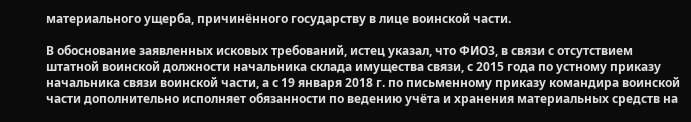материального ущерба, причинённого государству в лице воинской части.

В обоснование заявленных исковых требований, истец указал, что ФИО3, в связи с отсутствием штатной воинской должности начальника склада имущества связи, с 2015 года по устному приказу начальника связи воинской части, а с 19 января 2018 г. по письменному приказу командира воинской части дополнительно исполняет обязанности по ведению учёта и хранения материальных средств на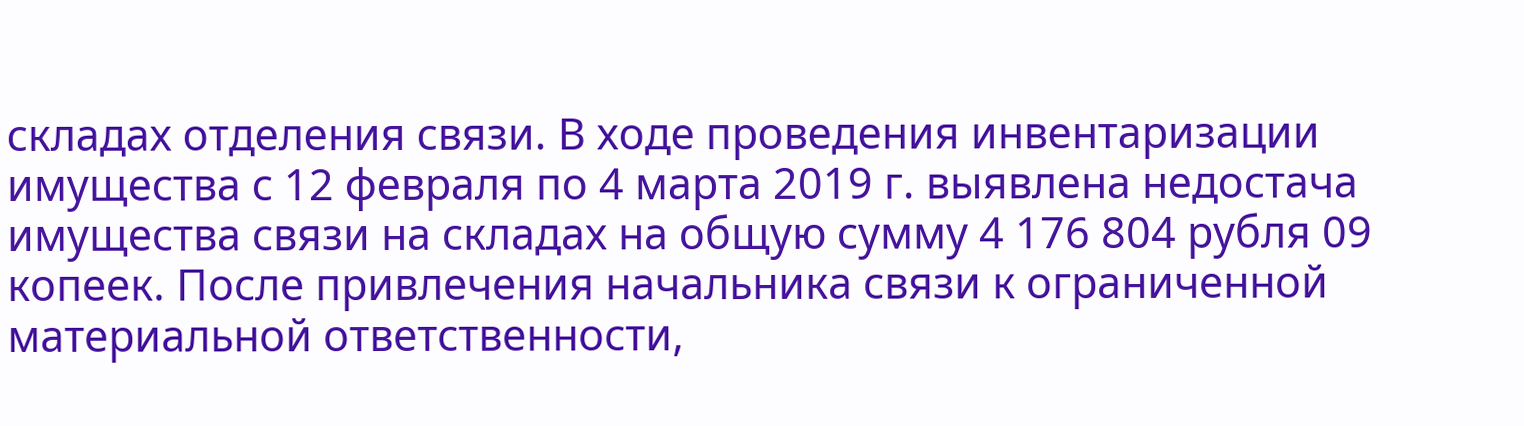складах отделения связи. В ходе проведения инвентаризации имущества с 12 февраля по 4 марта 2019 г. выявлена недостача имущества связи на складах на общую сумму 4 176 804 рубля 09 копеек. После привлечения начальника связи к ограниченной материальной ответственности,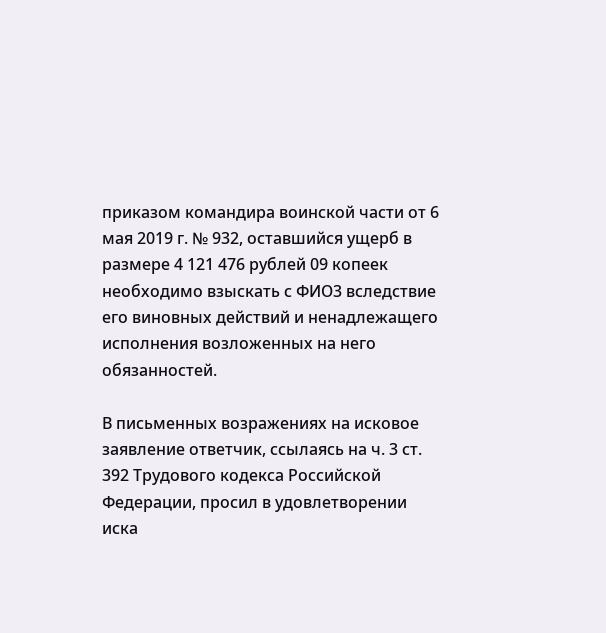приказом командира воинской части от 6 мая 2019 г. № 932, оставшийся ущерб в размере 4 121 476 рублей 09 копеек необходимо взыскать с ФИО3 вследствие его виновных действий и ненадлежащего исполнения возложенных на него обязанностей.

В письменных возражениях на исковое заявление ответчик, ссылаясь на ч. 3 ст. 392 Трудового кодекса Российской Федерации, просил в удовлетворении иска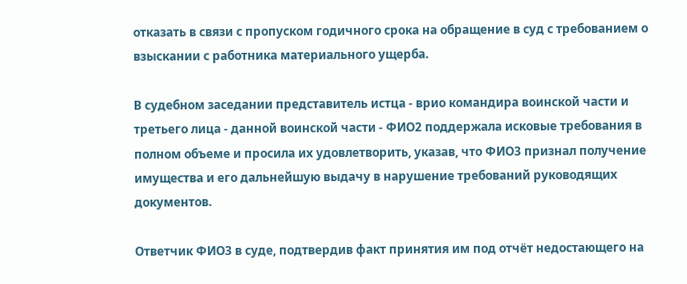отказать в связи с пропуском годичного срока на обращение в суд с требованием о взыскании с работника материального ущерба.

В судебном заседании представитель истца - врио командира воинской части и третьего лица - данной воинской части - ФИО2 поддержала исковые требования в полном объеме и просила их удовлетворить, указав, что ФИО3 признал получение имущества и его дальнейшую выдачу в нарушение требований руководящих документов.

Ответчик ФИО3 в суде, подтвердив факт принятия им под отчёт недостающего на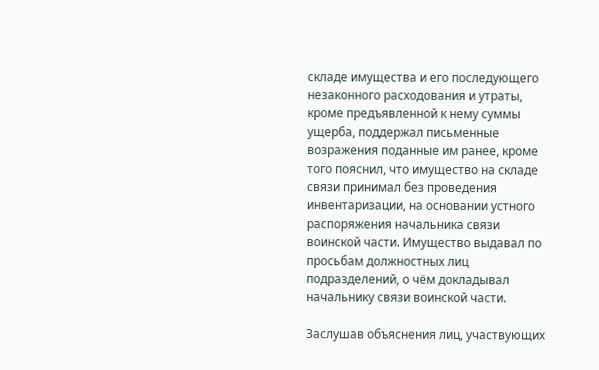складе имущества и его последующего незаконного расходования и утраты, кроме предъявленной к нему суммы ущерба, поддержал письменные возражения поданные им ранее, кроме того пояснил, что имущество на складе связи принимал без проведения инвентаризации, на основании устного распоряжения начальника связи воинской части. Имущество выдавал по просьбам должностных лиц подразделений, о чём докладывал начальнику связи воинской части.

Заслушав объяснения лиц, участвующих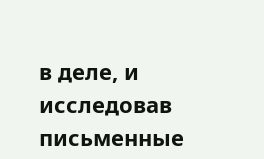в деле, и исследовав письменные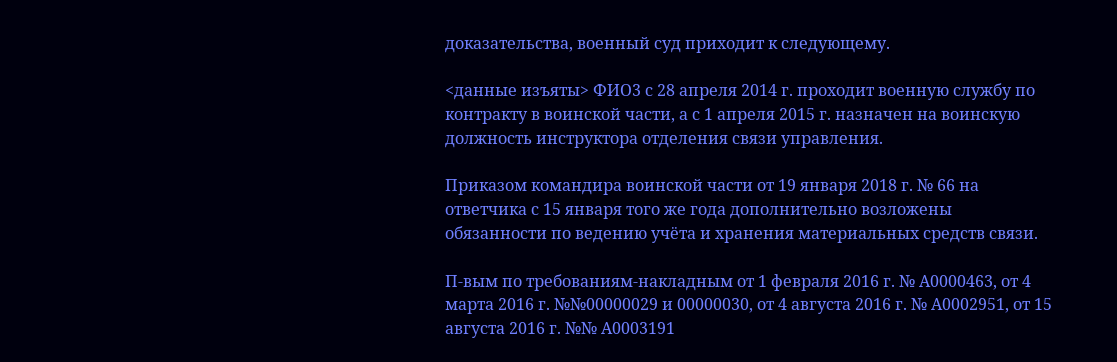доказательства, военный суд приходит к следующему.

<данные изъяты> ФИО3 с 28 апреля 2014 г. проходит военную службу по контракту в воинской части, а с 1 апреля 2015 г. назначен на воинскую должность инструктора отделения связи управления.

Приказом командира воинской части от 19 января 2018 г. № 66 на ответчика с 15 января того же года дополнительно возложены обязанности по ведению учёта и хранения материальных средств связи.

П-вым по требованиям-накладным от 1 февраля 2016 г. № А0000463, от 4 марта 2016 г. №№00000029 и 00000030, от 4 августа 2016 г. № А0002951, от 15 августа 2016 г. №№ А0003191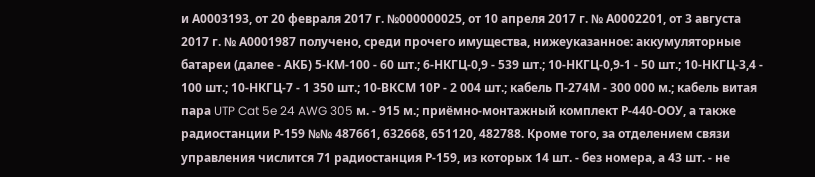и А0003193, от 20 февраля 2017 г. №000000025, от 10 апреля 2017 г. № А0002201, от 3 августа 2017 г. № А0001987 получено, среди прочего имущества, нижеуказанное: аккумуляторные батареи (далее - АКБ) 5-КМ-100 - 60 шт.; 6-НКГЦ-0,9 - 539 шт.; 10-НКГЦ-0,9-1 - 50 шт.; 10-НКГЦ-3,4 - 100 шт.; 10-НКГЦ-7 - 1 350 шт.; 10-ВКСМ 10Р - 2 004 шт.; кабель П-274М - 300 000 м.; кабель витая пара UTP Cat 5e 24 AWG 305 м. - 915 м.; приёмно-монтажный комплект Р-440-ООУ, а также радиостанции Р-159 №№ 487661, 632668, 651120, 482788. Кроме того, за отделением связи управления числится 71 радиостанция Р-159, из которых 14 шт. - без номера, а 43 шт. - не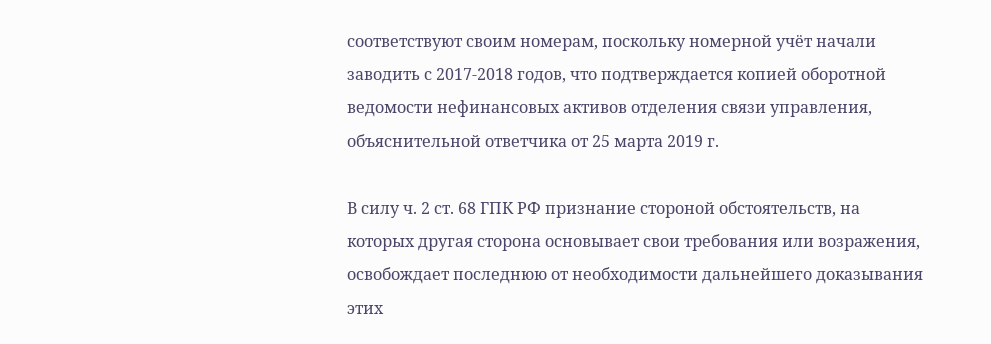соответствуют своим номерам, поскольку номерной учёт начали заводить с 2017-2018 годов, что подтверждается копией оборотной ведомости нефинансовых активов отделения связи управления, объяснительной ответчика от 25 марта 2019 г.

В силу ч. 2 ст. 68 ГПК РФ признание стороной обстоятельств, на которых другая сторона основывает свои требования или возражения, освобождает последнюю от необходимости дальнейшего доказывания этих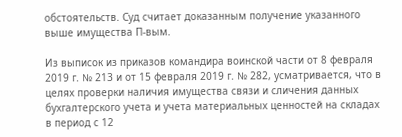обстоятельств. Суд считает доказанным получение указанного выше имущества П-вым.

Из выписок из приказов командира воинской части от 8 февраля 2019 г. № 213 и от 15 февраля 2019 г. № 282, усматривается, что в целях проверки наличия имущества связи и сличения данных бухгалтерского учета и учета материальных ценностей на складах в период с 12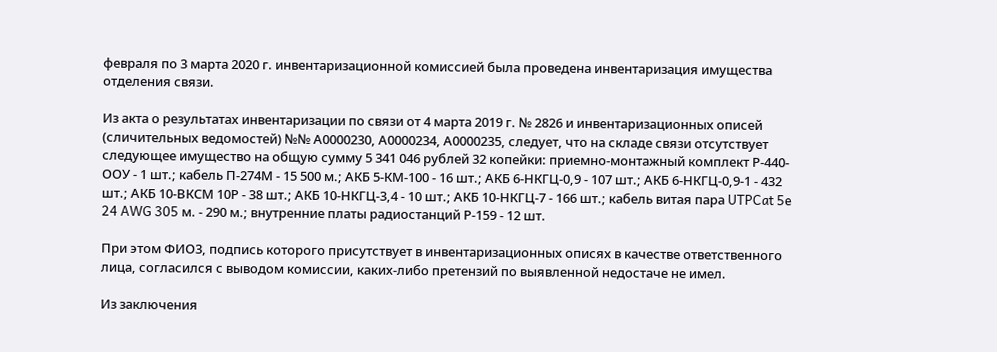февраля по 3 марта 2020 г. инвентаризационной комиссией была проведена инвентаризация имущества отделения связи.

Из акта о результатах инвентаризации по связи от 4 марта 2019 г. № 2826 и инвентаризационных описей (сличительных ведомостей) №№ А0000230, А0000234, А0000235, следует, что на складе связи отсутствует следующее имущество на общую сумму 5 341 046 рублей 32 копейки: приемно-монтажный комплект Р-440-ООУ - 1 шт.; кабель П-274М - 15 500 м.; АКБ 5-КМ-100 - 16 шт.; АКБ 6-НКГЦ-0,9 - 107 шт.; АКБ 6-НКГЦ-0,9-1 - 432 шт.; АКБ 10-ВКСМ 10Р - 38 шт.; АКБ 10-НКГЦ-3,4 - 10 шт.; АКБ 10-НКГЦ-7 - 166 шт.; кабель витая пара UTPCat 5e 24 AWG 305 м. - 290 м.; внутренние платы радиостанций Р-159 - 12 шт.

При этом ФИО3, подпись которого присутствует в инвентаризационных описях в качестве ответственного лица, согласился с выводом комиссии, каких-либо претензий по выявленной недостаче не имел.

Из заключения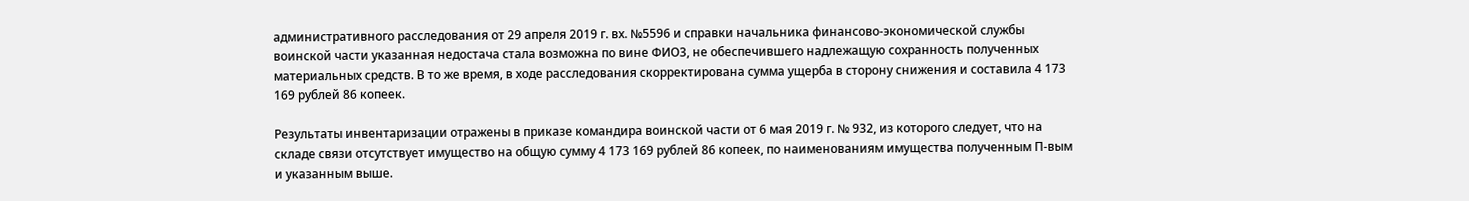административного расследования от 29 апреля 2019 г. вх. №5596 и справки начальника финансово-экономической службы воинской части указанная недостача стала возможна по вине ФИО3, не обеспечившего надлежащую сохранность полученных материальных средств. В то же время, в ходе расследования скорректирована сумма ущерба в сторону снижения и составила 4 173 169 рублей 86 копеек.

Результаты инвентаризации отражены в приказе командира воинской части от 6 мая 2019 г. № 932, из которого следует, что на складе связи отсутствует имущество на общую сумму 4 173 169 рублей 86 копеек, по наименованиям имущества полученным П-вым и указанным выше.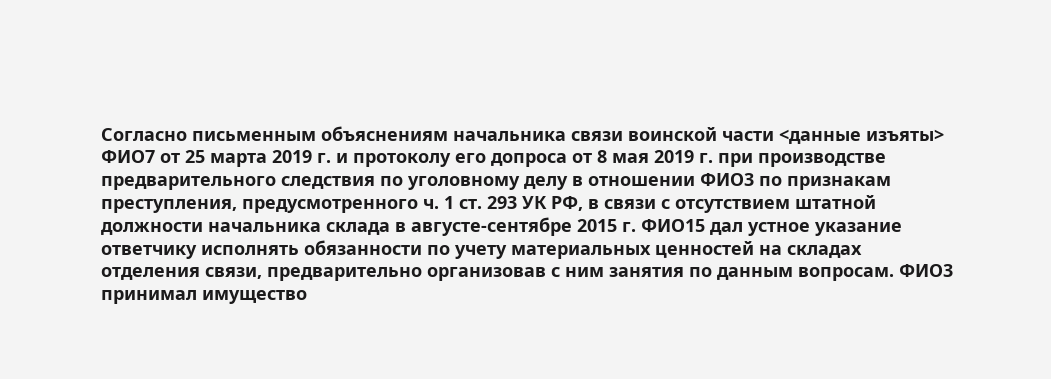Согласно письменным объяснениям начальника связи воинской части <данные изъяты> ФИО7 от 25 марта 2019 г. и протоколу его допроса от 8 мая 2019 г. при производстве предварительного следствия по уголовному делу в отношении ФИО3 по признакам преступления, предусмотренного ч. 1 ст. 293 УК РФ, в связи с отсутствием штатной должности начальника склада в августе-сентябре 2015 г. ФИО15 дал устное указание ответчику исполнять обязанности по учету материальных ценностей на складах отделения связи, предварительно организовав с ним занятия по данным вопросам. ФИО3 принимал имущество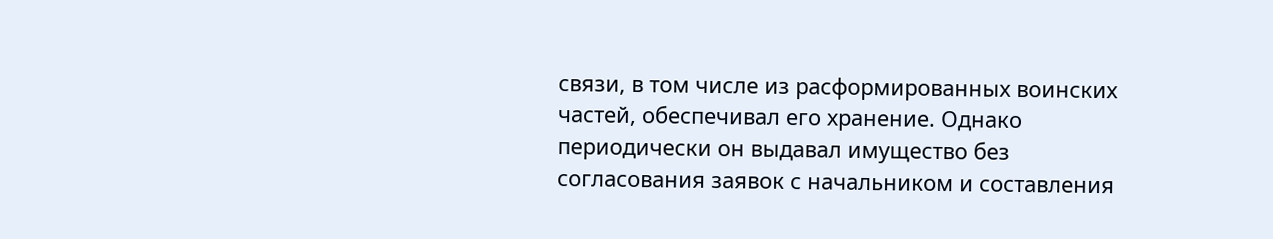связи, в том числе из расформированных воинских частей, обеспечивал его хранение. Однако периодически он выдавал имущество без согласования заявок с начальником и составления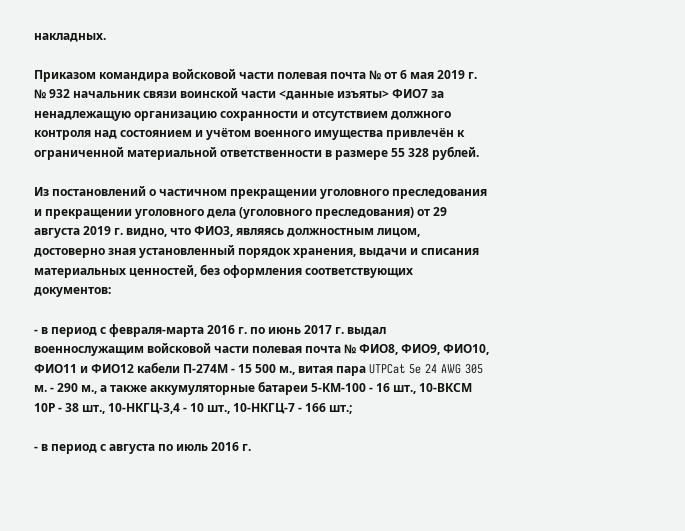накладных.

Приказом командира войсковой части полевая почта № от 6 мая 2019 г. № 932 начальник связи воинской части <данные изъяты> ФИО7 за ненадлежащую организацию сохранности и отсутствием должного контроля над состоянием и учётом военного имущества привлечён к ограниченной материальной ответственности в размере 55 328 рублей.

Из постановлений о частичном прекращении уголовного преследования и прекращении уголовного дела (уголовного преследования) от 29 августа 2019 г. видно, что ФИО3, являясь должностным лицом, достоверно зная установленный порядок хранения, выдачи и списания материальных ценностей, без оформления соответствующих документов:

- в период с февраля-марта 2016 г. по июнь 2017 г. выдал военнослужащим войсковой части полевая почта № ФИО8, ФИО9, ФИО10, ФИО11 и ФИО12 кабели П-274М - 15 500 м., витая пара UTPCat 5e 24 AWG 305 м. - 290 м., а также аккумуляторные батареи 5-КМ-100 - 16 шт., 10-ВКСМ 10Р - 38 шт., 10-НКГЦ-3,4 - 10 шт., 10-НКГЦ-7 - 166 шт.;

- в период с августа по июль 2016 г.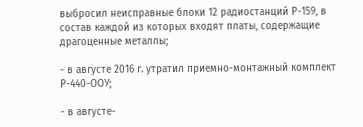выбросил неисправные блоки 12 радиостанций Р-159, в состав каждой из которых входят платы, содержащие драгоценные металлы;

- в августе 2016 г. утратил приемно-монтажный комплект Р-440-ООУ;

- в августе-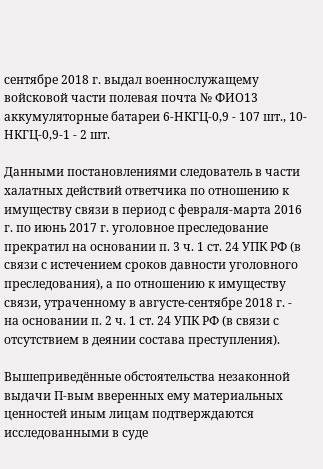сентябре 2018 г. выдал военнослужащему войсковой части полевая почта № ФИО13 аккумуляторные батареи 6-НКГЦ-0,9 - 107 шт., 10-НКГЦ-0,9-1 - 2 шт.

Данными постановлениями следователь в части халатных действий ответчика по отношению к имуществу связи в период с февраля-марта 2016 г. по июнь 2017 г. уголовное преследование прекратил на основании п. 3 ч. 1 ст. 24 УПК РФ (в связи с истечением сроков давности уголовного преследования), а по отношению к имуществу связи, утраченному в августе-сентябре 2018 г. - на основании п. 2 ч. 1 ст. 24 УПК РФ (в связи с отсутствием в деянии состава преступления).

Вышеприведённые обстоятельства незаконной выдачи П-вым вверенных ему материальных ценностей иным лицам подтверждаются исследованными в суде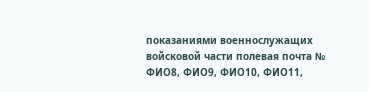показаниями военнослужащих войсковой части полевая почта № ФИО8, ФИО9, ФИО10, ФИО11,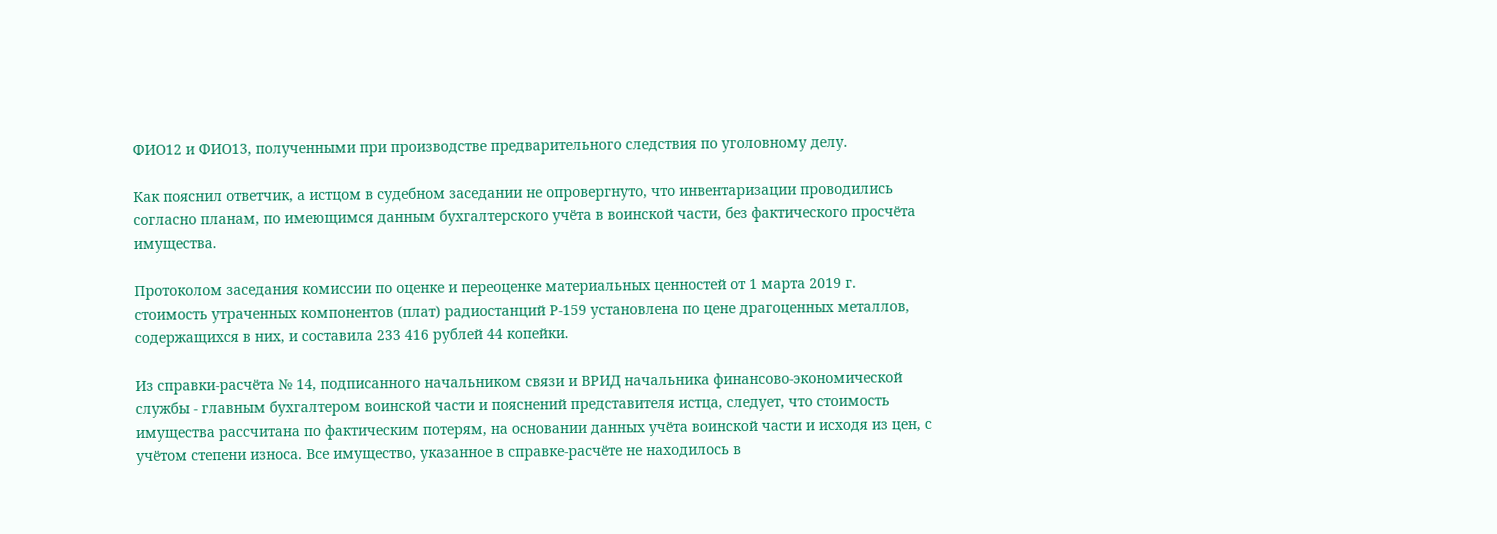ФИО12 и ФИО13, полученными при производстве предварительного следствия по уголовному делу.

Как пояснил ответчик, а истцом в судебном заседании не опровергнуто, что инвентаризации проводились согласно планам, по имеющимся данным бухгалтерского учёта в воинской части, без фактического просчёта имущества.

Протоколом заседания комиссии по оценке и переоценке материальных ценностей от 1 марта 2019 г. стоимость утраченных компонентов (плат) радиостанций Р-159 установлена по цене драгоценных металлов, содержащихся в них, и составила 233 416 рублей 44 копейки.

Из справки-расчёта № 14, подписанного начальником связи и ВРИД начальника финансово-экономической службы - главным бухгалтером воинской части и пояснений представителя истца, следует, что стоимость имущества рассчитана по фактическим потерям, на основании данных учёта воинской части и исходя из цен, с учётом степени износа. Все имущество, указанное в справке-расчёте не находилось в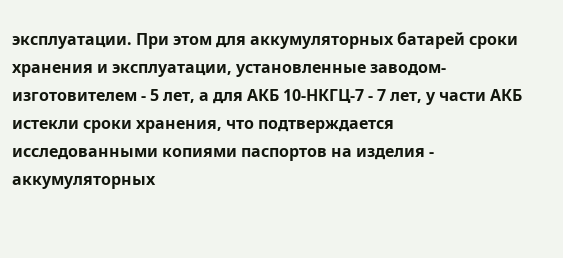эксплуатации. При этом для аккумуляторных батарей сроки хранения и эксплуатации, установленные заводом-изготовителем - 5 лет, а для АКБ 10-НКГЦ-7 - 7 лет, у части АКБ истекли сроки хранения, что подтверждается исследованными копиями паспортов на изделия - аккумуляторных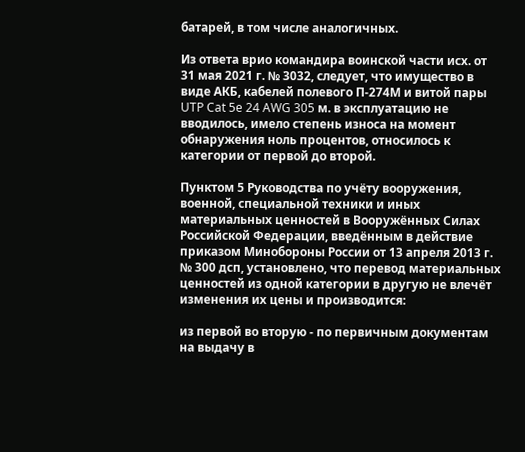батарей, в том числе аналогичных.

Из ответа врио командира воинской части исх. от 31 мая 2021 г. № 3032, следует, что имущество в виде АКБ, кабелей полевого П-274М и витой пары UTP Cat 5e 24 AWG 305 м. в эксплуатацию не вводилось, имело степень износа на момент обнаружения ноль процентов, относилось к категории от первой до второй.

Пунктом 5 Руководства по учёту вооружения, военной, специальной техники и иных материальных ценностей в Вооружённых Силах Российской Федерации, введённым в действие приказом Минобороны России от 13 апреля 2013 г. № 300 дсп, установлено, что перевод материальных ценностей из одной категории в другую не влечёт изменения их цены и производится:

из первой во вторую - по первичным документам на выдачу в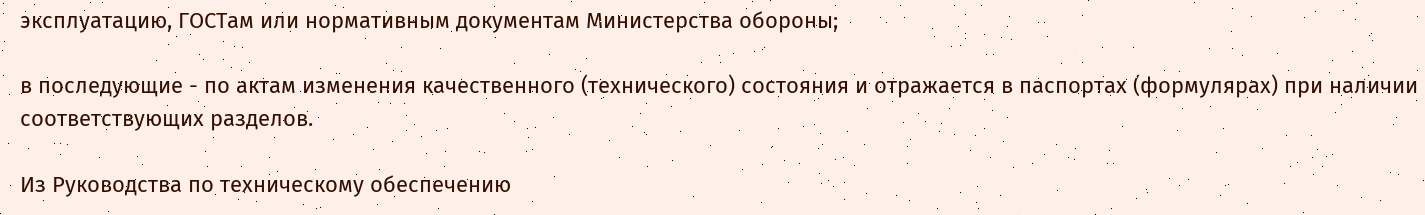эксплуатацию, ГОСТам или нормативным документам Министерства обороны;

в последующие - по актам изменения качественного (технического) состояния и отражается в паспортах (формулярах) при наличии соответствующих разделов.

Из Руководства по техническому обеспечению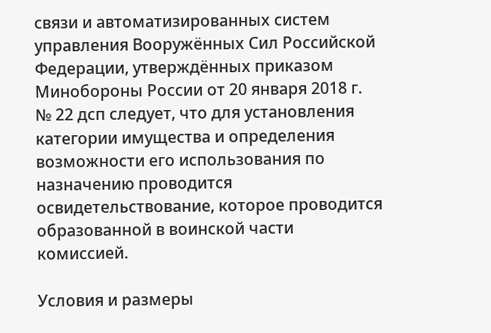связи и автоматизированных систем управления Вооружённых Сил Российской Федерации, утверждённых приказом Минобороны России от 20 января 2018 г. № 22 дсп следует, что для установления категории имущества и определения возможности его использования по назначению проводится освидетельствование, которое проводится образованной в воинской части комиссией.

Условия и размеры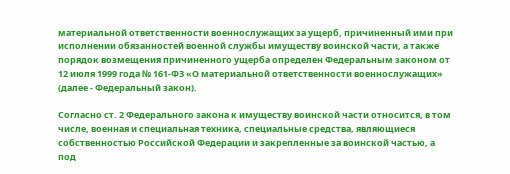материальной ответственности военнослужащих за ущерб, причиненный ими при исполнении обязанностей военной службы имуществу воинской части, а также порядок возмещения причиненного ущерба определен Федеральным законом от 12 июля 1999 года № 161-ФЗ «О материальной ответственности военнослужащих» (далее - Федеральный закон).

Согласно ст. 2 Федерального закона к имуществу воинской части относится, в том числе, военная и специальная техника, специальные средства, являющиеся собственностью Российской Федерации и закрепленные за воинской частью, а под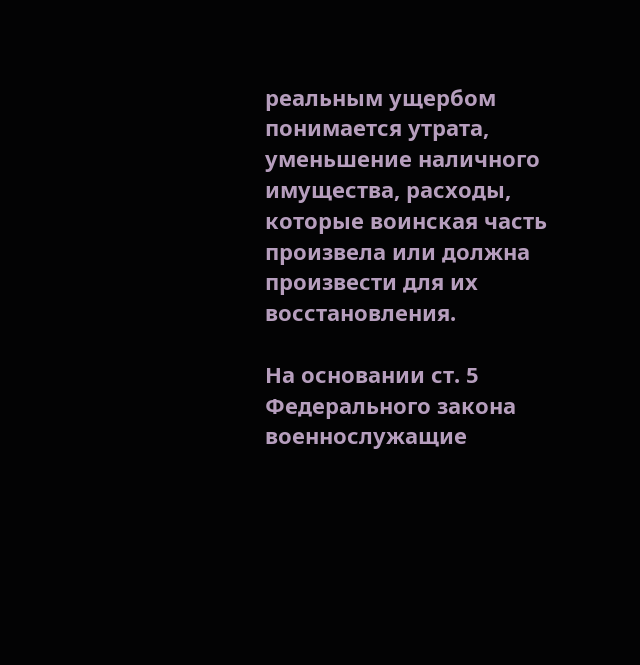реальным ущербом понимается утрата, уменьшение наличного имущества, расходы, которые воинская часть произвела или должна произвести для их восстановления.

На основании ст. 5 Федерального закона военнослужащие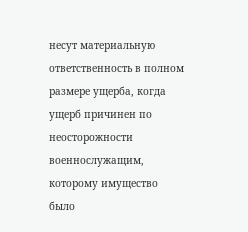несут материальную ответственность в полном размере ущерба, когда ущерб причинен по неосторожности военнослужащим, которому имущество было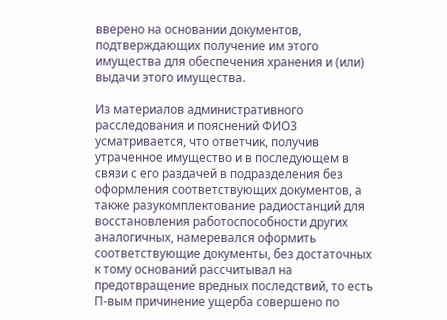вверено на основании документов, подтверждающих получение им этого имущества для обеспечения хранения и (или) выдачи этого имущества.

Из материалов административного расследования и пояснений ФИО3 усматривается, что ответчик, получив утраченное имущество и в последующем в связи с его раздачей в подразделения без оформления соответствующих документов, а также разукомплектование радиостанций для восстановления работоспособности других аналогичных, намеревался оформить соответствующие документы, без достаточных к тому оснований рассчитывал на предотвращение вредных последствий, то есть П-вым причинение ущерба совершено по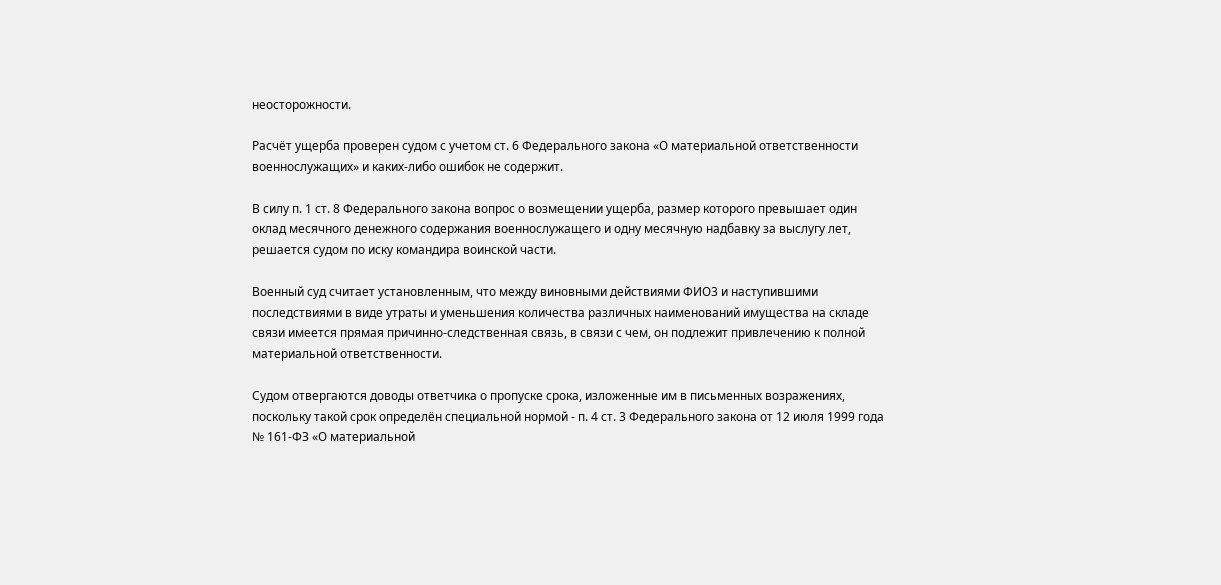неосторожности.

Расчёт ущерба проверен судом с учетом ст. 6 Федерального закона «О материальной ответственности военнослужащих» и каких-либо ошибок не содержит.

В силу п. 1 ст. 8 Федерального закона вопрос о возмещении ущерба, размер которого превышает один оклад месячного денежного содержания военнослужащего и одну месячную надбавку за выслугу лет, решается судом по иску командира воинской части.

Военный суд считает установленным, что между виновными действиями ФИО3 и наступившими последствиями в виде утраты и уменьшения количества различных наименований имущества на складе связи имеется прямая причинно-следственная связь, в связи с чем, он подлежит привлечению к полной материальной ответственности.

Судом отвергаются доводы ответчика о пропуске срока, изложенные им в письменных возражениях, поскольку такой срок определён специальной нормой - п. 4 ст. 3 Федерального закона от 12 июля 1999 года № 161-ФЗ «О материальной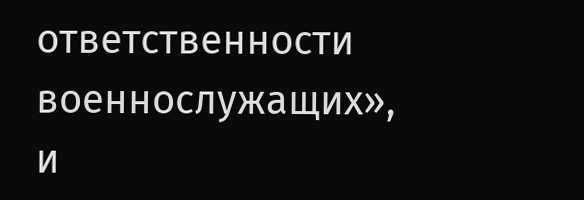ответственности военнослужащих», и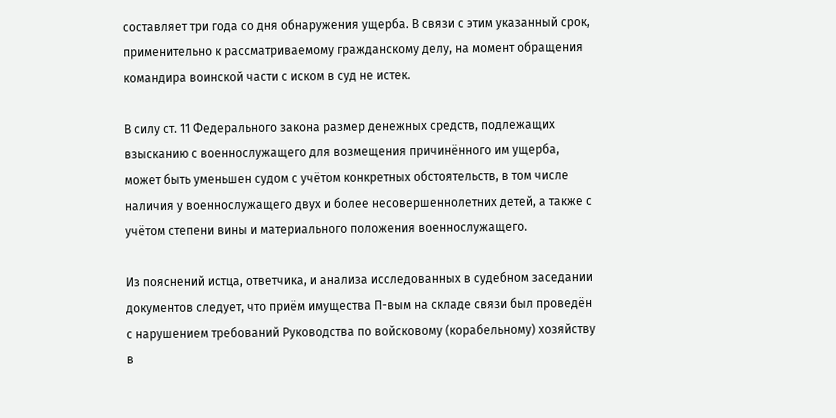составляет три года со дня обнаружения ущерба. В связи с этим указанный срок, применительно к рассматриваемому гражданскому делу, на момент обращения командира воинской части с иском в суд не истек.

В силу ст. 11 Федерального закона размер денежных средств, подлежащих взысканию с военнослужащего для возмещения причинённого им ущерба, может быть уменьшен судом с учётом конкретных обстоятельств, в том числе наличия у военнослужащего двух и более несовершеннолетних детей, а также с учётом степени вины и материального положения военнослужащего.

Из пояснений истца, ответчика, и анализа исследованных в судебном заседании документов следует, что приём имущества П-вым на складе связи был проведён с нарушением требований Руководства по войсковому (корабельному) хозяйству в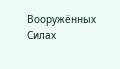Вооружённых Силах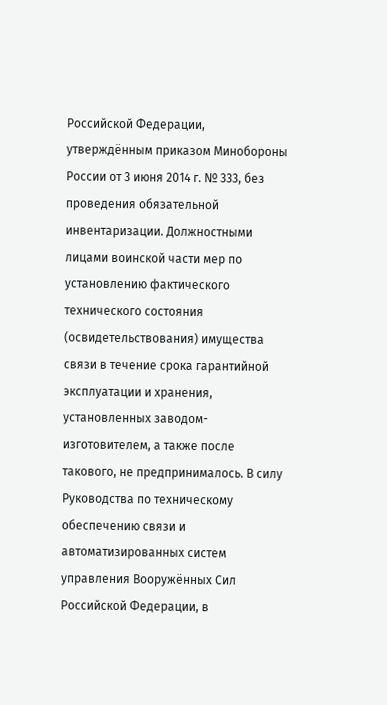Российской Федерации, утверждённым приказом Минобороны России от 3 июня 2014 г. № 333, без проведения обязательной инвентаризации. Должностными лицами воинской части мер по установлению фактического технического состояния (освидетельствования) имущества связи в течение срока гарантийной эксплуатации и хранения, установленных заводом-изготовителем, а также после такового, не предпринималось. В силу Руководства по техническому обеспечению связи и автоматизированных систем управления Вооружённых Сил Российской Федерации, в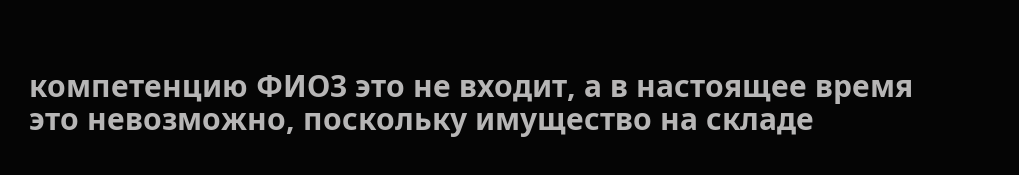компетенцию ФИО3 это не входит, а в настоящее время это невозможно, поскольку имущество на складе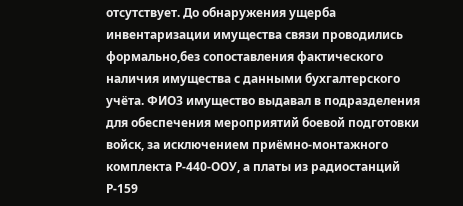отсутствует. До обнаружения ущерба инвентаризации имущества связи проводились формально,без сопоставления фактического наличия имущества с данными бухгалтерского учёта. ФИО3 имущество выдавал в подразделения для обеспечения мероприятий боевой подготовки войск, за исключением приёмно-монтажного комплекта Р-440-ООУ, а платы из радиостанций Р-159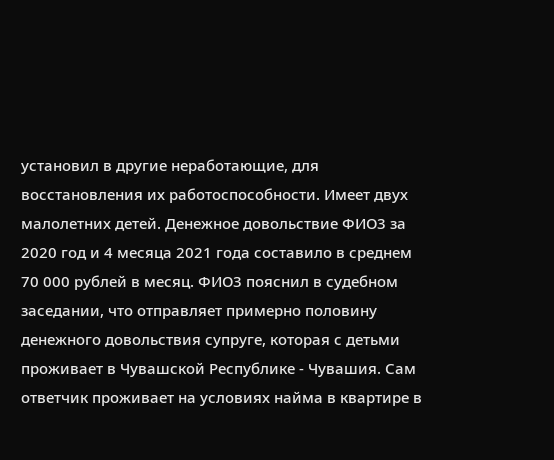установил в другие неработающие, для восстановления их работоспособности. Имеет двух малолетних детей. Денежное довольствие ФИО3 за 2020 год и 4 месяца 2021 года составило в среднем 70 000 рублей в месяц. ФИО3 пояснил в судебном заседании, что отправляет примерно половину денежного довольствия супруге, которая с детьми проживает в Чувашской Республике - Чувашия. Сам ответчик проживает на условиях найма в квартире в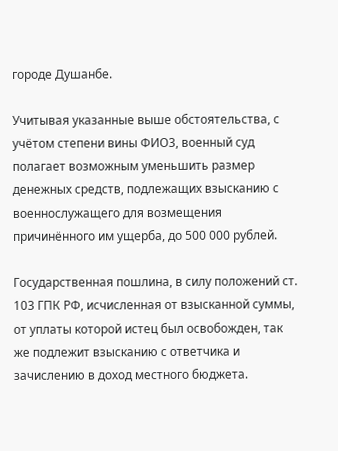городе Душанбе.

Учитывая указанные выше обстоятельства, с учётом степени вины ФИО3, военный суд полагает возможным уменьшить размер денежных средств, подлежащих взысканию с военнослужащего для возмещения причинённого им ущерба, до 500 000 рублей.

Государственная пошлина, в силу положений ст. 103 ГПК РФ, исчисленная от взысканной суммы, от уплаты которой истец был освобожден, так же подлежит взысканию с ответчика и зачислению в доход местного бюджета.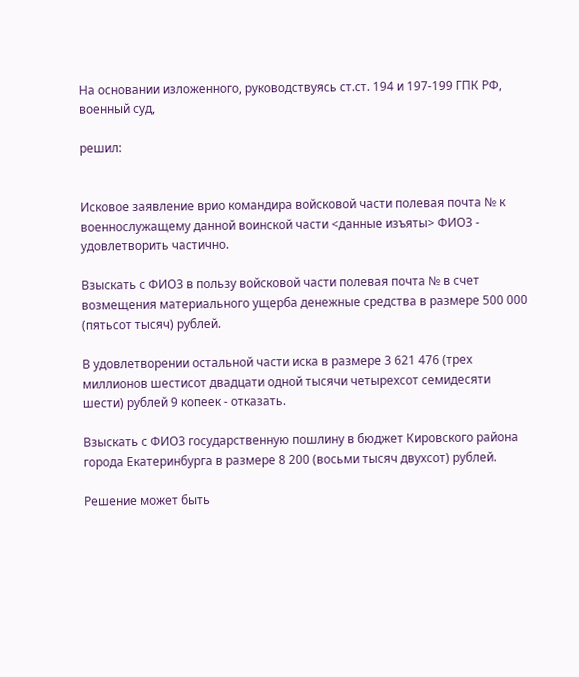На основании изложенного, руководствуясь ст.ст. 194 и 197-199 ГПК РФ, военный суд,

решил:


Исковое заявление врио командира войсковой части полевая почта № к военнослужащему данной воинской части <данные изъяты> ФИО3 - удовлетворить частично.

Взыскать с ФИО3 в пользу войсковой части полевая почта № в счет возмещения материального ущерба денежные средства в размере 500 000 (пятьсот тысяч) рублей.

В удовлетворении остальной части иска в размере 3 621 476 (трех миллионов шестисот двадцати одной тысячи четырехсот семидесяти шести) рублей 9 копеек - отказать.

Взыскать с ФИО3 государственную пошлину в бюджет Кировского района города Екатеринбурга в размере 8 200 (восьми тысяч двухсот) рублей.

Решение может быть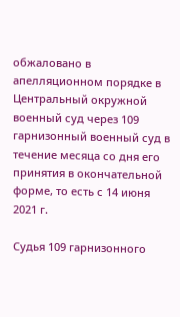обжаловано в апелляционном порядке в Центральный окружной военный суд через 109 гарнизонный военный суд в течение месяца со дня его принятия в окончательной форме, то есть с 14 июня 2021 г.

Судья 109 гарнизонного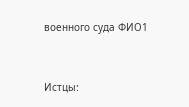военного суда ФИО1



Истцы: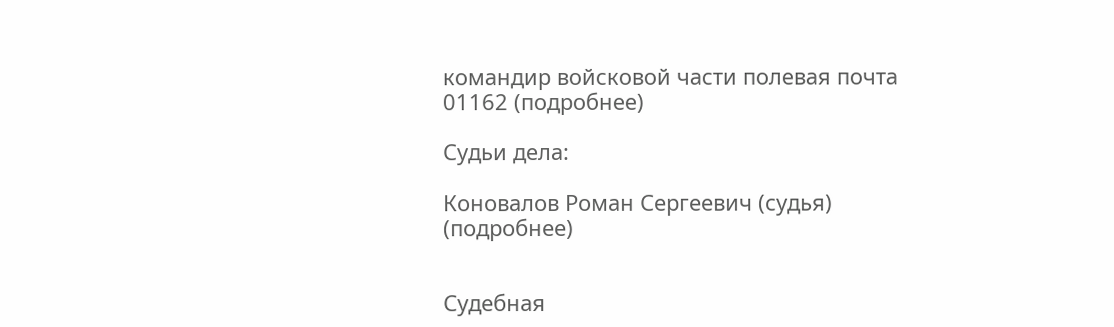командир войсковой части полевая почта 01162 (подробнее)

Судьи дела:

Коновалов Роман Сергеевич (судья) (подробнее)


Судебная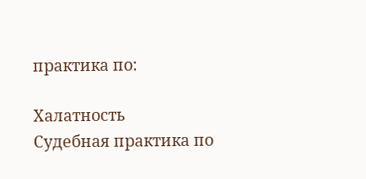практика по:

Халатность
Судебная практика по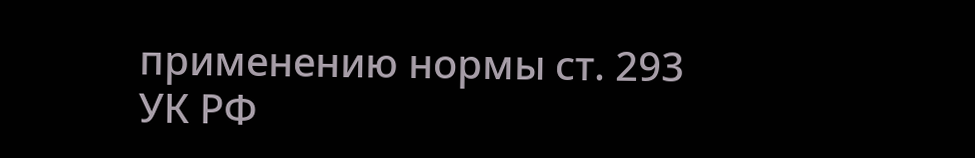применению нормы ст. 293 УК РФ